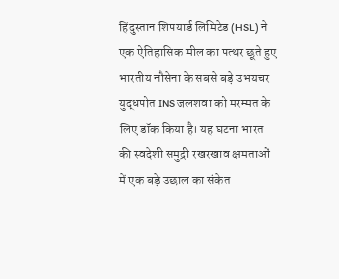हिंदुस्तान शिपयार्ड लिमिटेड (HSL) ने एक ऐतिहासिक मील का पत्थर छूते हुए भारतीय नौसेना के सबसे बड़े उभयचर युद्धपोत INS जलशवा को मरम्मत के लिए डॉक किया है। यह घटना भारत की स्वदेशी समुद्री रखरखाव क्षमताओं में एक बड़े उछाल का संकेत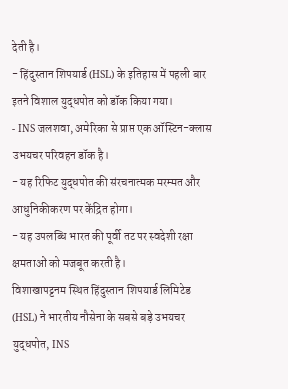देती है।
- हिंदुस्तान शिपयार्ड (HSL) के इतिहास में पहली बार इतने विशाल युद्धपोत को डॉक किया गया।
- INS जलशवा, अमेरिका से प्राप्त एक ऑस्टिन-क्लास उभयचर परिवहन डॉक है।
- यह रिफिट युद्धपोत की संरचनात्मक मरम्मत और आधुनिकीकरण पर केंद्रित होगा।
- यह उपलब्धि भारत की पूर्वी तट पर स्वदेशी रक्षा क्षमताओं को मजबूत करती है।
विशाखापट्टनम स्थित हिंदुस्तान शिपयार्ड लिमिटेड (HSL) ने भारतीय नौसेना के सबसे बड़े उभयचर युद्धपोत, INS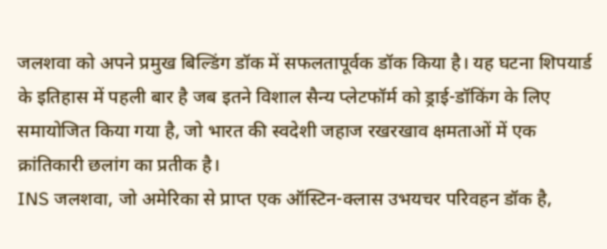जलशवा को अपने प्रमुख बिल्डिंग डॉक में सफलतापूर्वक डॉक किया है। यह घटना शिपयार्ड के इतिहास में पहली बार है जब इतने विशाल सैन्य प्लेटफॉर्म को ड्राई-डॉकिंग के लिए समायोजित किया गया है, जो भारत की स्वदेशी जहाज रखरखाव क्षमताओं में एक क्रांतिकारी छलांग का प्रतीक है।
INS जलशवा, जो अमेरिका से प्राप्त एक ऑस्टिन-क्लास उभयचर परिवहन डॉक है,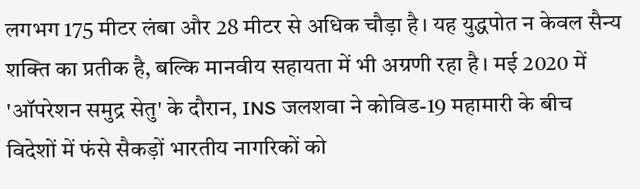लगभग 175 मीटर लंबा और 28 मीटर से अधिक चौड़ा है। यह युद्धपोत न केवल सैन्य शक्ति का प्रतीक है, बल्कि मानवीय सहायता में भी अग्रणी रहा है। मई 2020 में 'ऑपरेशन समुद्र सेतु' के दौरान, INS जलशवा ने कोविड-19 महामारी के बीच विदेशों में फंसे सैकड़ों भारतीय नागरिकों को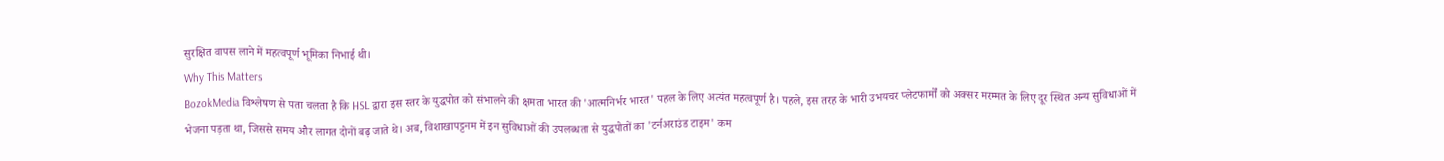सुरक्षित वापस लाने में महत्वपूर्ण भूमिका निभाई थी।
Why This Matters
BozokMedia विश्लेषण से पता चलता है कि HSL द्वारा इस स्तर के युद्धपोत को संभालने की क्षमता भारत की 'आत्मनिर्भर भारत' पहल के लिए अत्यंत महत्वपूर्ण है। पहले, इस तरह के भारी उभयचर प्लेटफार्मों को अक्सर मरम्मत के लिए दूर स्थित अन्य सुविधाओं में भेजना पड़ता था, जिससे समय और लागत दोनों बढ़ जाते थे। अब, विशाखापट्टनम में इन सुविधाओं की उपलब्धता से युद्धपोतों का 'टर्नअराउंड टाइम' कम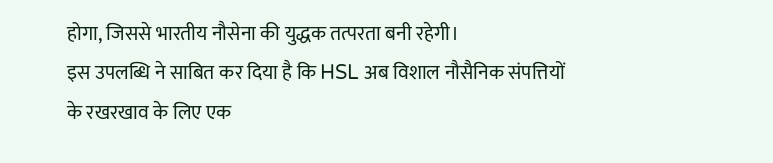होगा, जिससे भारतीय नौसेना की युद्धक तत्परता बनी रहेगी।
इस उपलब्धि ने साबित कर दिया है कि HSL अब विशाल नौसैनिक संपत्तियों के रखरखाव के लिए एक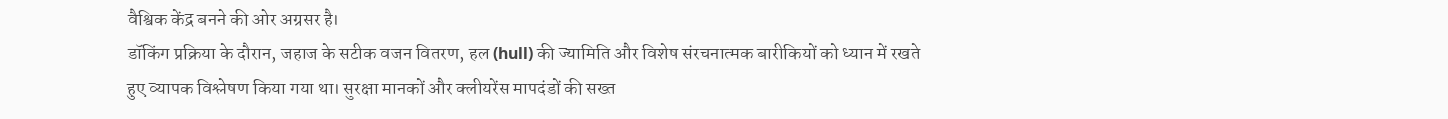वैश्विक केंद्र बनने की ओर अग्रसर है।
डॉकिंग प्रक्रिया के दौरान, जहाज के सटीक वजन वितरण, हल (hull) की ज्यामिति और विशेष संरचनात्मक बारीकियों को ध्यान में रखते हुए व्यापक विश्लेषण किया गया था। सुरक्षा मानकों और क्लीयरेंस मापदंडों की सख्त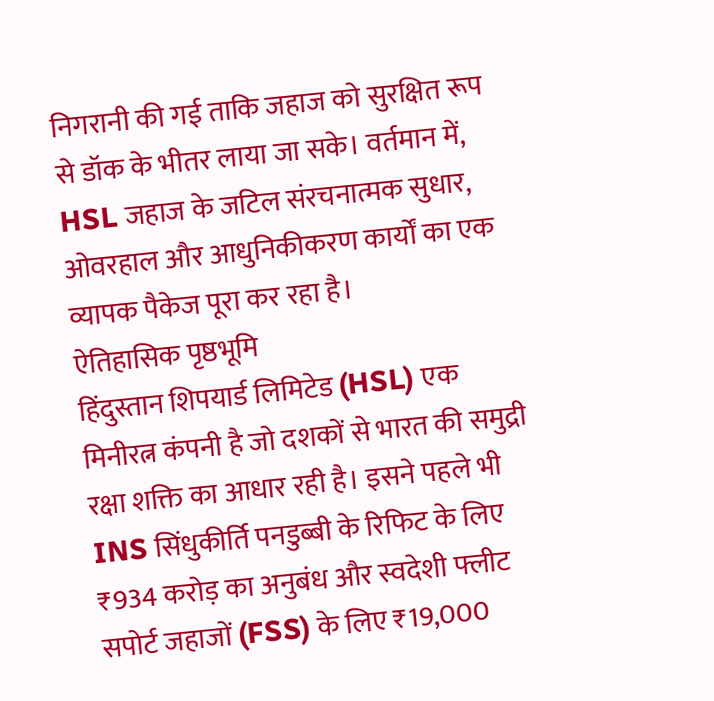निगरानी की गई ताकि जहाज को सुरक्षित रूप से डॉक के भीतर लाया जा सके। वर्तमान में, HSL जहाज के जटिल संरचनात्मक सुधार, ओवरहाल और आधुनिकीकरण कार्यों का एक व्यापक पैकेज पूरा कर रहा है।
ऐतिहासिक पृष्ठभूमि
हिंदुस्तान शिपयार्ड लिमिटेड (HSL) एक मिनीरत्न कंपनी है जो दशकों से भारत की समुद्री रक्षा शक्ति का आधार रही है। इसने पहले भी INS सिंधुकीर्ति पनडुब्बी के रिफिट के लिए ₹934 करोड़ का अनुबंध और स्वदेशी फ्लीट सपोर्ट जहाजों (FSS) के लिए ₹19,000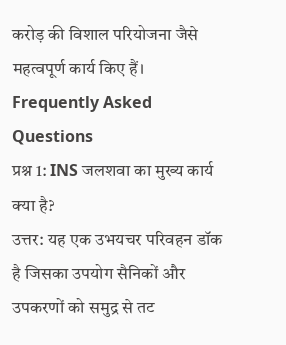करोड़ की विशाल परियोजना जैसे महत्वपूर्ण कार्य किए हैं।
Frequently Asked Questions
प्रश्न 1: INS जलशवा का मुख्य कार्य क्या है?
उत्तर: यह एक उभयचर परिवहन डॉक है जिसका उपयोग सैनिकों और उपकरणों को समुद्र से तट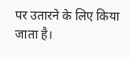पर उतारने के लिए किया जाता है।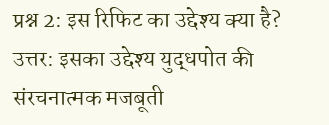प्रश्न 2: इस रिफिट का उद्देश्य क्या है?
उत्तर: इसका उद्देश्य युद्धपोत की संरचनात्मक मजबूती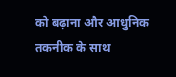को बढ़ाना और आधुनिक तकनीक के साथ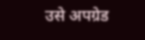उसे अपग्रेड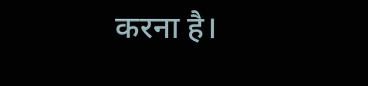करना है।